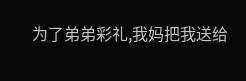为了弟弟彩礼,我妈把我送给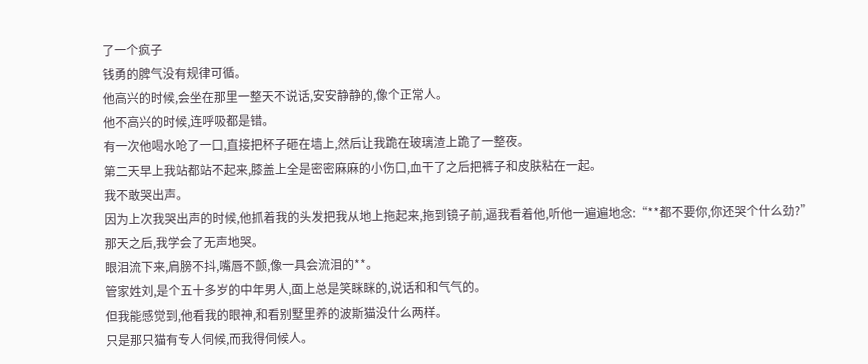了一个疯子
钱勇的脾气没有规律可循。
他高兴的时候,会坐在那里一整天不说话,安安静静的,像个正常人。
他不高兴的时候,连呼吸都是错。
有一次他喝水呛了一口,直接把杯子砸在墙上,然后让我跪在玻璃渣上跪了一整夜。
第二天早上我站都站不起来,膝盖上全是密密麻麻的小伤口,血干了之后把裤子和皮肤粘在一起。
我不敢哭出声。
因为上次我哭出声的时候,他抓着我的头发把我从地上拖起来,拖到镜子前,逼我看着他,听他一遍遍地念:“**都不要你,你还哭个什么劲?”
那天之后,我学会了无声地哭。
眼泪流下来,肩膀不抖,嘴唇不颤,像一具会流泪的**。
管家姓刘,是个五十多岁的中年男人,面上总是笑眯眯的,说话和和气气的。
但我能感觉到,他看我的眼神,和看别墅里养的波斯猫没什么两样。
只是那只猫有专人伺候,而我得伺候人。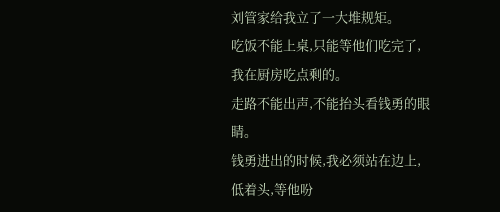刘管家给我立了一大堆规矩。
吃饭不能上桌,只能等他们吃完了,我在厨房吃点剩的。
走路不能出声,不能抬头看钱勇的眼睛。
钱勇进出的时候,我必须站在边上,低着头,等他吩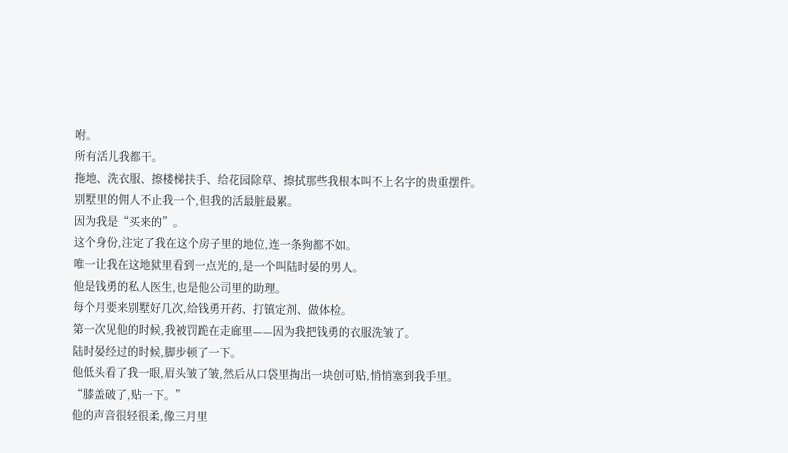咐。
所有活儿我都干。
拖地、洗衣服、擦楼梯扶手、给花园除草、擦拭那些我根本叫不上名字的贵重摆件。
别墅里的佣人不止我一个,但我的活最脏最累。
因为我是“买来的”。
这个身份,注定了我在这个房子里的地位,连一条狗都不如。
唯一让我在这地狱里看到一点光的,是一个叫陆时晏的男人。
他是钱勇的私人医生,也是他公司里的助理。
每个月要来别墅好几次,给钱勇开药、打镇定剂、做体检。
第一次见他的时候,我被罚跪在走廊里——因为我把钱勇的衣服洗皱了。
陆时晏经过的时候,脚步顿了一下。
他低头看了我一眼,眉头皱了皱,然后从口袋里掏出一块创可贴,悄悄塞到我手里。
“膝盖破了,贴一下。”
他的声音很轻很柔,像三月里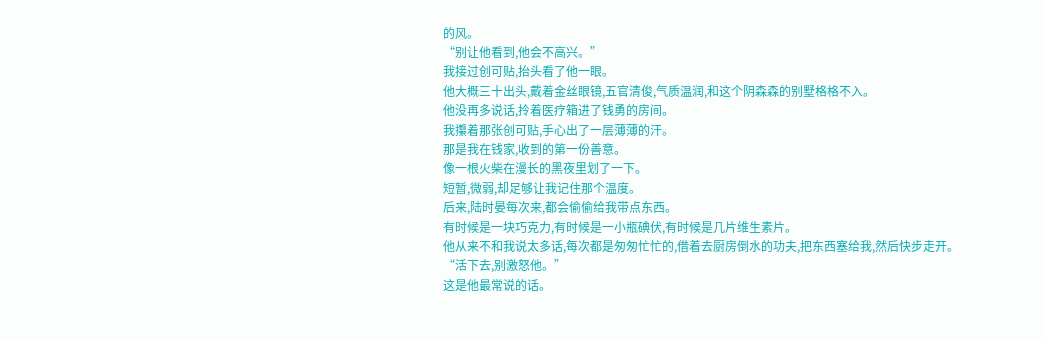的风。
“别让他看到,他会不高兴。”
我接过创可贴,抬头看了他一眼。
他大概三十出头,戴着金丝眼镜,五官清俊,气质温润,和这个阴森森的别墅格格不入。
他没再多说话,拎着医疗箱进了钱勇的房间。
我攥着那张创可贴,手心出了一层薄薄的汗。
那是我在钱家,收到的第一份善意。
像一根火柴在漫长的黑夜里划了一下。
短暂,微弱,却足够让我记住那个温度。
后来,陆时晏每次来,都会偷偷给我带点东西。
有时候是一块巧克力,有时候是一小瓶碘伏,有时候是几片维生素片。
他从来不和我说太多话,每次都是匆匆忙忙的,借着去厨房倒水的功夫,把东西塞给我,然后快步走开。
“活下去,别激怒他。”
这是他最常说的话。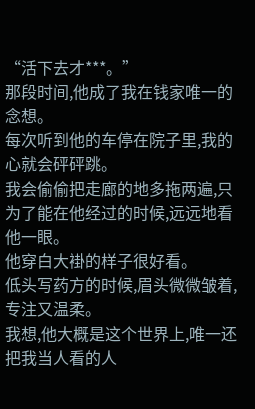“活下去才***。”
那段时间,他成了我在钱家唯一的念想。
每次听到他的车停在院子里,我的心就会砰砰跳。
我会偷偷把走廊的地多拖两遍,只为了能在他经过的时候,远远地看他一眼。
他穿白大褂的样子很好看。
低头写药方的时候,眉头微微皱着,专注又温柔。
我想,他大概是这个世界上,唯一还把我当人看的人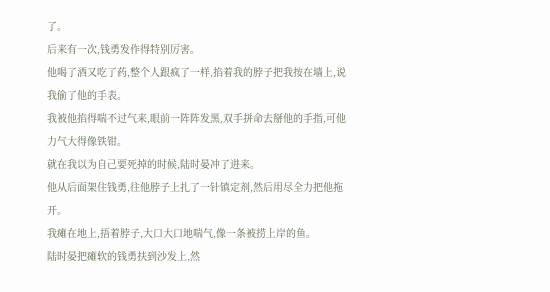了。
后来有一次,钱勇发作得特别厉害。
他喝了酒又吃了药,整个人跟疯了一样,掐着我的脖子把我按在墙上,说我偷了他的手表。
我被他掐得喘不过气来,眼前一阵阵发黑,双手拼命去掰他的手指,可他力气大得像铁钳。
就在我以为自己要死掉的时候,陆时晏冲了进来。
他从后面架住钱勇,往他脖子上扎了一针镇定剂,然后用尽全力把他拖开。
我瘫在地上,捂着脖子,大口大口地喘气,像一条被捞上岸的鱼。
陆时晏把瘫软的钱勇扶到沙发上,然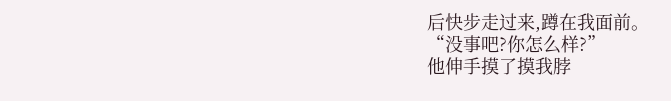后快步走过来,蹲在我面前。
“没事吧?你怎么样?”
他伸手摸了摸我脖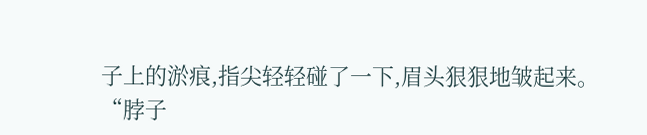子上的淤痕,指尖轻轻碰了一下,眉头狠狠地皱起来。
“脖子